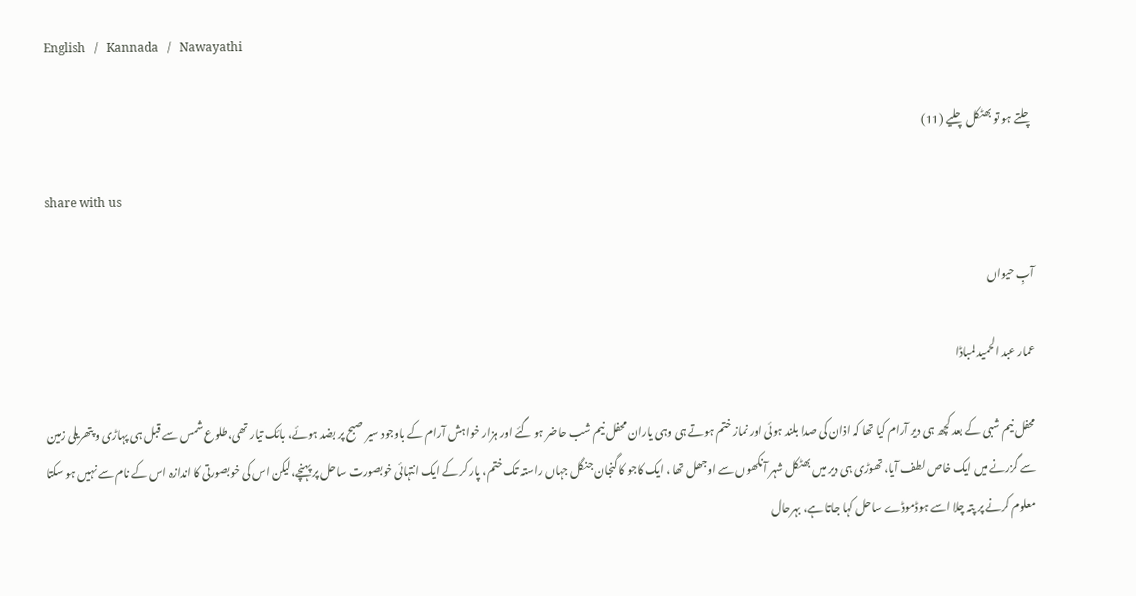English   /   Kannada   /   Nawayathi

چلتے ہو تو بھٹکل چلیے (11)

share with us

آبِ حیواں

عمار عبد الحمید لمباڈا

محفل نیم شبی کے بعد کچھ ہی دیر آرام کیا تھا کہ اذان کی صدا بلند ہوئی اور نماز ختم ہوتے ہی وہی یاران محفل نیم شب حاضر ہو گئے اور ہزار خواہش آرام کے باوجود سیر صبح پر بضد ہوئے، بائک تیار تھی،طلوع شمس سے قبل ہی پہاڑی و پتھریلی زمین سے گزرنے میں ایک خاص لطف آیا، تھوڑی ہی دیر میں بھٹکل شہر آنکھوں سے اوجھل تھا ، ایک کاجو کا گنجان جنگل جہاں راستہ تک ختم، پار کر کے ایک انتہائی خوبصورت ساحل پر پہنچے،لیکن اس کی خوبصورتی کا اندازہ اس کے نام سے نہیں ہو سکتا معلوم کرنے پر پتہ چلا اسے ہوڈموڈے ساحل کہا جاتا ہے، بہرحال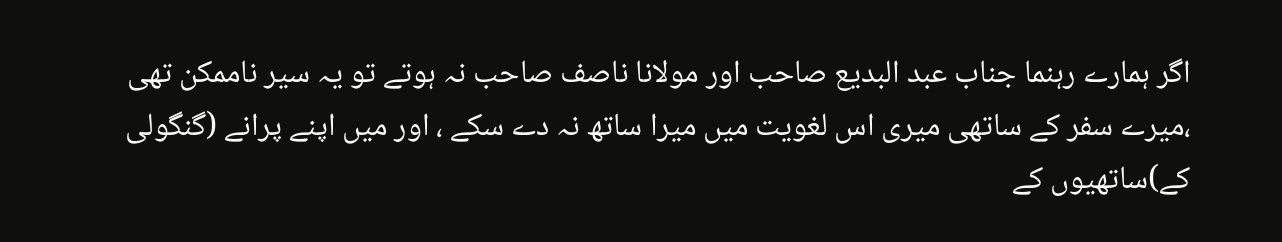اگر ہمارے رہنما جناب عبد البدیع صاحب اور مولانا ناصف صاحب نہ ہوتے تو یہ سیر ناممکن تھی ،میرے سفر کے ساتھی میری اس لغویت میں میرا ساتھ نہ دے سکے ، اور میں اپنے پرانے (گنگولی کے)ساتھیوں کے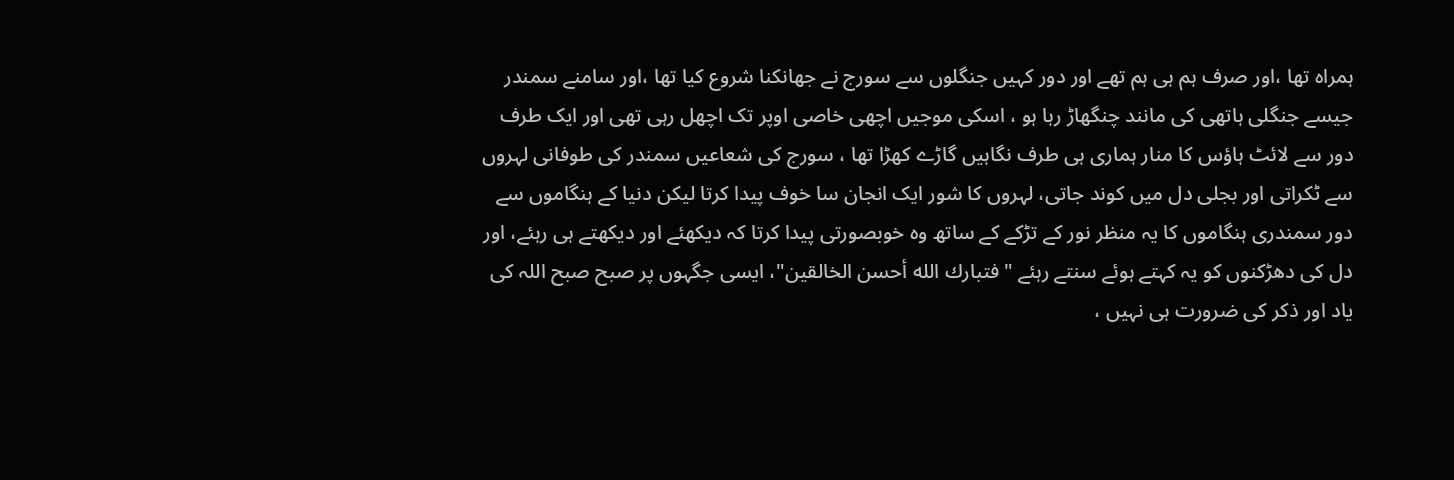ہمراہ تھا ،اور صرف ہم ہی ہم تھے اور دور کہیں جنگلوں سے سورج نے جھانکنا شروع کیا تھا ،اور سامنے سمندر جیسے جنگلی ہاتھی کی مانند چنگھاڑ رہا ہو ، اسکی موجیں اچھی خاصی اوپر تک اچھل رہی تھی اور ایک طرف دور سے لائٹ ہاؤس کا منار ہماری ہی طرف نگاہیں گاڑے کھڑا تھا ، سورج کی شعاعیں سمندر کی طوفانی لہروں سے ٹکراتی اور بجلی دل میں کوند جاتی، لہروں کا شور ایک انجان سا خوف پیدا کرتا لیکن دنیا کے ہنگاموں سے دور سمندری ہنگاموں کا یہ منظر نور کے تڑکے کے ساتھ وہ خوبصورتی پیدا کرتا کہ دیکھئے اور دیکھتے ہی رہئے، اور دل کی دھڑکنوں کو یہ کہتے ہوئے سنتے رہئے "فتبارك الله أحسن الخالقين"، ایسی جگہوں پر صبح صبح اللہ کی یاد اور ذکر کی ضرورت ہی نہیں ،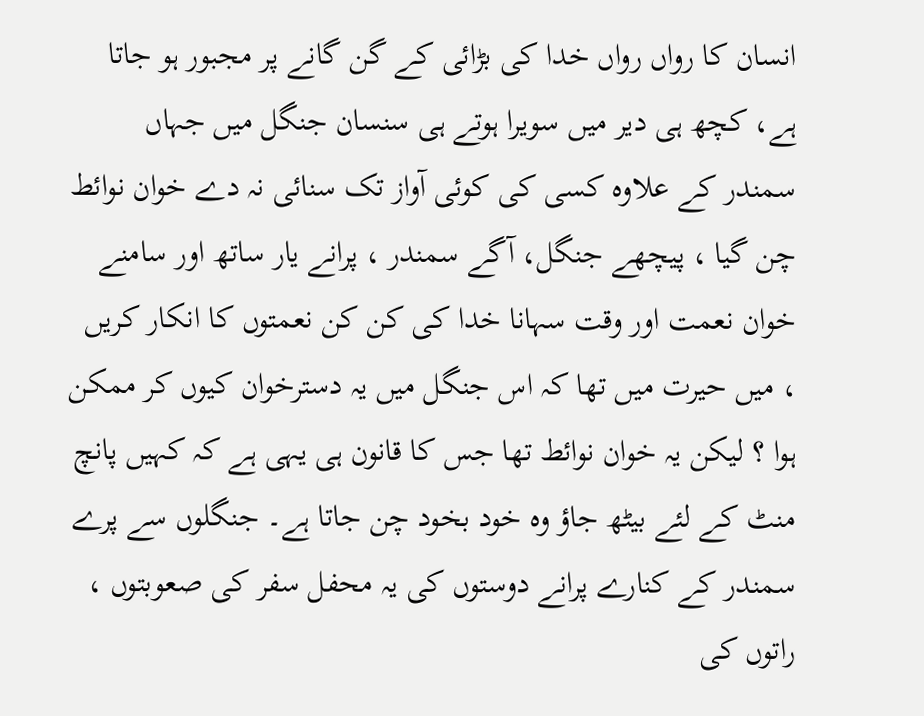انسان کا رواں رواں خدا کی بڑائی کے گن گانے پر مجبور ہو جاتا ہے، کچھ ہی دیر میں سویرا ہوتے ہی سنسان جنگل میں جہاں سمندر کے علاوہ کسی کی کوئی آواز تک سنائی نہ دے خوان نوائط چن گیا ، پیچھے جنگل، آگے سمندر ، پرانے یار ساتھ اور سامنے خوان نعمت اور وقت سہانا خدا کی کن کن نعمتوں کا انکار کریں ، میں حیرت میں تھا کہ اس جنگل میں یہ دسترخوان کیوں کر ممکن ہوا ؟ لیکن یہ خوان نوائط تھا جس کا قانون ہی یہی ہے کہ کہیں پانچ منٹ کے لئے بیٹھ جاؤ وہ خود بخود چن جاتا ہے۔ جنگلوں سے پرے سمندر کے کنارے پرانے دوستوں کی یہ محفل سفر کی صعوبتوں ، راتوں کی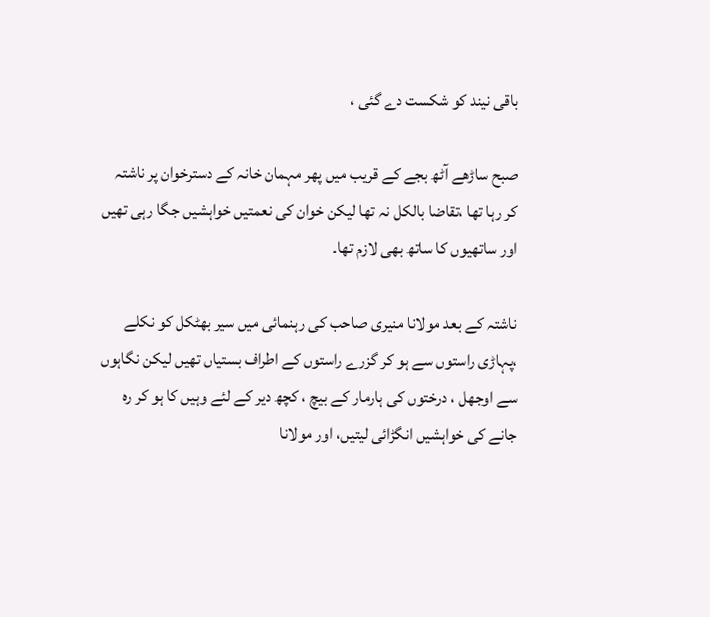باقی نیند کو شکست دے گئی ،

صبح ساڑھے آٹھ بجے کے قریب میں پھر مہمان خانہ کے دسترخوان پر ناشتہ کر رہا تھا ،تقاضا بالکل نہ تھا لیکن خوان کی نعمتیں خواہشیں جگا رہی تھیں اور ساتھیوں کا ساتھ بھی لازم تھا۔

ناشتہ کے بعد مولانا منیری صاحب کی رہنمائی میں سیر بھٹکل کو نکلے ،پہاڑی راستوں سے ہو کر گزرے راستوں کے اطراف بستیاں تھیں لیکن نگاہوں سے اوجھل ، درختوں کی ہارمار کے بیچ ، کچھ دیر کے لئے وہیں کا ہو کر رہ جانے کی خواہشیں انگڑائی لیتیں، اور مولانا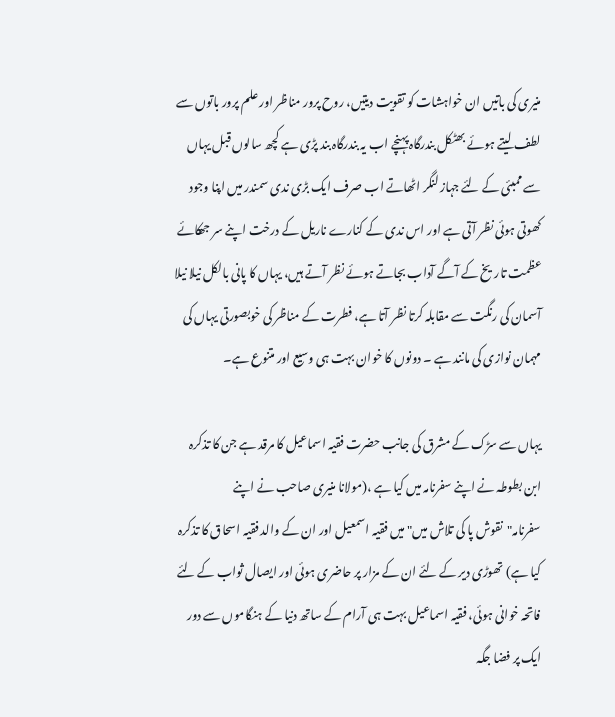منیری کی باتیں ان خواہشات کو تقویت دیتیں، روح پرور مناظر اور علم پرور باتوں سے لطف لیتے ہوئے بھٹکل بندرگاہ پہنچے اب یہ بندرگاہ بند پڑی ہے کچھ سالوں قبل یہاں سے ممبئی کے لئے جہاز لنگر اٹھاتے اب صرف ایک بڑی ندی سمندر میں اپنا وجود کھوتی ہوئی نظر آتی ہے اور اس ندی کے کنارے ناریل کے درخت اپنے سر جھکائے عظمت تاریخ کے آگے آداب بجاتے ہوئے نظر آتے ہیں، یہاں کا پانی بالکل نیلا نیلا آسمان کی رنگت سے مقابلہ کرتا نظر آتا ہے، فطرت کے مناظر کی خوبصورتی یہاں کی مہمان نوازی کی مانند ہے ۔ دونوں کا خوان بہت ہی وسیع اور متنوع ہے۔

یہاں سے سڑک کے مشرق کی جانب حضرت فقیہ اسماعیل کا مرقد ہے جن کا تذکرہ ابن بطوطہ نے اپنے سفرنامہ میں کیا ہے ،(مولانا منیری صاحب نے اپنے سفرنامہ"نقوش پا کی تلاش میں" میں فقیہ اسمعیل اور ان کے والد فقیہ اسحاق کا تذکرہ کیا ہے) تھوڑی دیر کے لئے ان کے مزار پر حاضری ہوئی اور ایصال ثواب کے لئے فاتحہ خوانی ہوئی، فقیہ اسماعیل بہت ہی آرام کے ساتھ دنیا کے ہنگاموں سے دور ایک پر فضا جگہ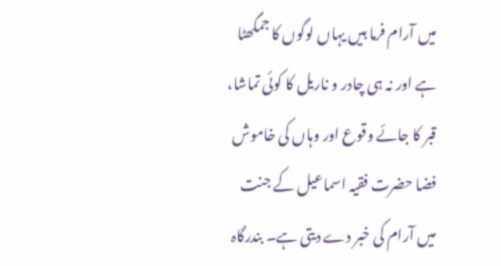میں آرام فرما ہیں یہاں لوگوں کا جمگھٹا ہے اور نہ ہی چادر و ناریل کا کوئی تماشا، قبر کا جائے وقوع اور وہاں کی خاموش فضا حضرت فقیہ اسماعیل کے جنت میں آرام کی خبر دے دیتی ہے۔ بندرگاہ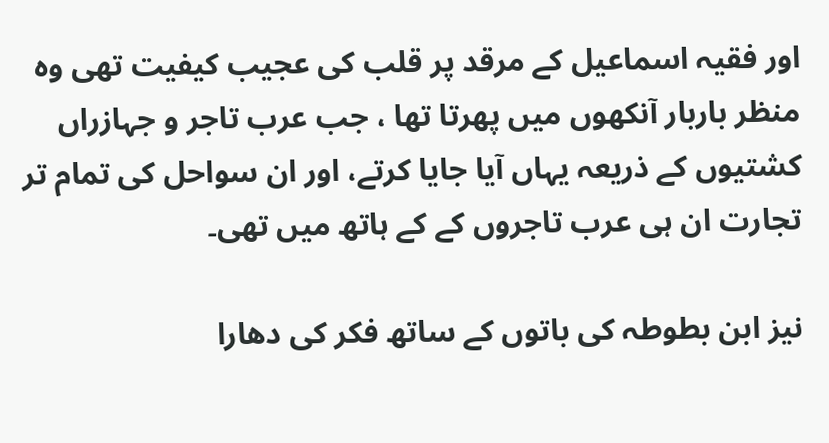اور فقیہ اسماعیل کے مرقد پر قلب کی عجیب کیفیت تھی وہ منظر باربار آنکھوں میں پھرتا تھا ، جب عرب تاجر و جہازراں کشتیوں کے ذریعہ یہاں آیا جایا کرتے، اور ان سواحل کی تمام تر تجارت ان ہی عرب تاجروں کے کے ہاتھ میں تھی۔

نیز ابن بطوطہ کی باتوں کے ساتھ فکر کی دھارا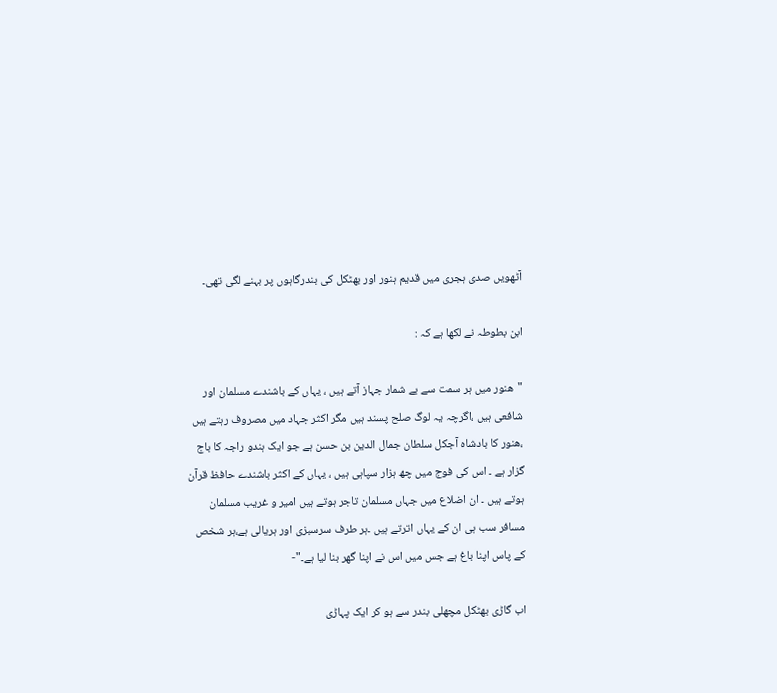آٹھویں صدی ہجری میں قدیم ہنور اور بھٹکل کی بندرگاہوں پر بہنے لگی تھی۔

ابن بطوطہ نے لکھا ہے کہ :

"ھنور میں ہر سمت سے بے شمار جہاز آتے ہیں ، یہاں کے باشندے مسلمان اور شافعی ہیں ،اگرچہ یہ لوگ صلح پسند ہیں مگر اکثر جہاد میں مصروف رہتے ہیں ،ھنور کا بادشاہ آجکل سلطان جمال الدین بن حسن ہے جو ایک ہندو راجہ کا باج گزار ہے ۔ اس کی فوج میں چھ ہزار سپاہی ہیں ، یہاں کے اکثر باشندے حافظ قرآن ہوتے ہیں ۔ ان اضلاع میں جہاں مسلمان تاجر ہوتے ہیں امیر و غریب مسلمان مسافر سب ہی ان کے یہاں اترتے ہیں ۔ہر طرف سرسبزی اور ہریالی ہے،ہر شخص کے پاس اپنا باغ ہے جس میں اس نے اپنا گھر بنا لیا ہے۔"-

اب گاڑی بھٹکل مچھلی بندر سے ہو کر ایک پہاڑی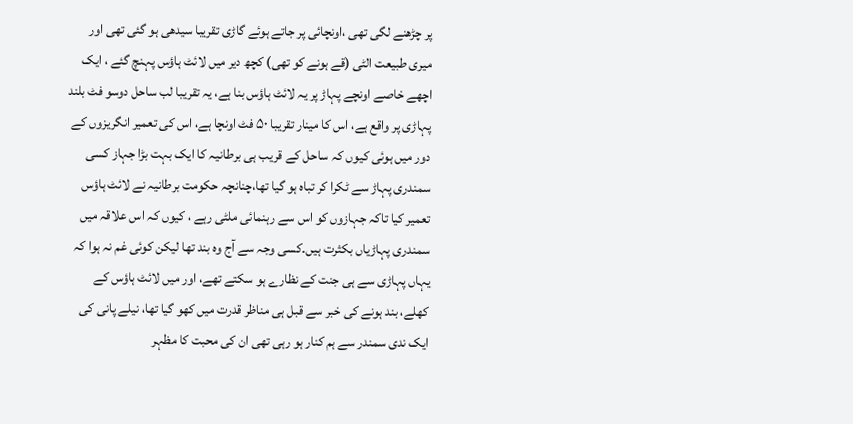پر چڑھنے لگی تھی ،اونچائی پر جاتے ہوئے گاڑی تقریبا سیدھی ہو گئی تھی اور میری طبیعت الٹی (قے ہونے کو تھی) کچھ دیر میں لائٹ ہاؤس پہنچ گئے ، ایک اچھے خاصے اونچے پہاڑ پر یہ لائٹ ہاؤس بنا ہے، یہ تقریبا لب ساحل دوسو فٹ بلند پہاڑی پر واقع ہے، اس کا مینار تقریبا ۵۰ فٹ اونچا ہے، اس کی تعمیر انگریزوں کے دور میں ہوئی کیوں کہ ساحل کے قریب ہی برطانیہ کا ایک بہت بڑا جہاز کسی سمندری پہاڑ سے ٹکرا کر تباہ ہو گیا تھا،چنانچہ حکومت برطانیہ نے لائٹ ہاؤس تعمیر کیا تاکہ جہازوں کو اس سے رہنمائی ملٹی رہے ، کیوں کہ اس علاقہ میں سمندری پہاڑیاں بکثرت ہیں۔کسی وجہ سے آج وہ بند تھا لیکن کوئی غم نہ ہوا کہ یہاں پہاڑی سے ہی جنت کے نظارے ہو سکتے تھے، اور میں لائٹ ہاؤس کے کھلے، بند ہونے کی خبر سے قبل ہی مناظر قدرت میں کھو گیا تھا، نیلے پانی کی ایک ندی سمندر سے ہم کنار ہو رہی تھی ان کی محبت کا مظہر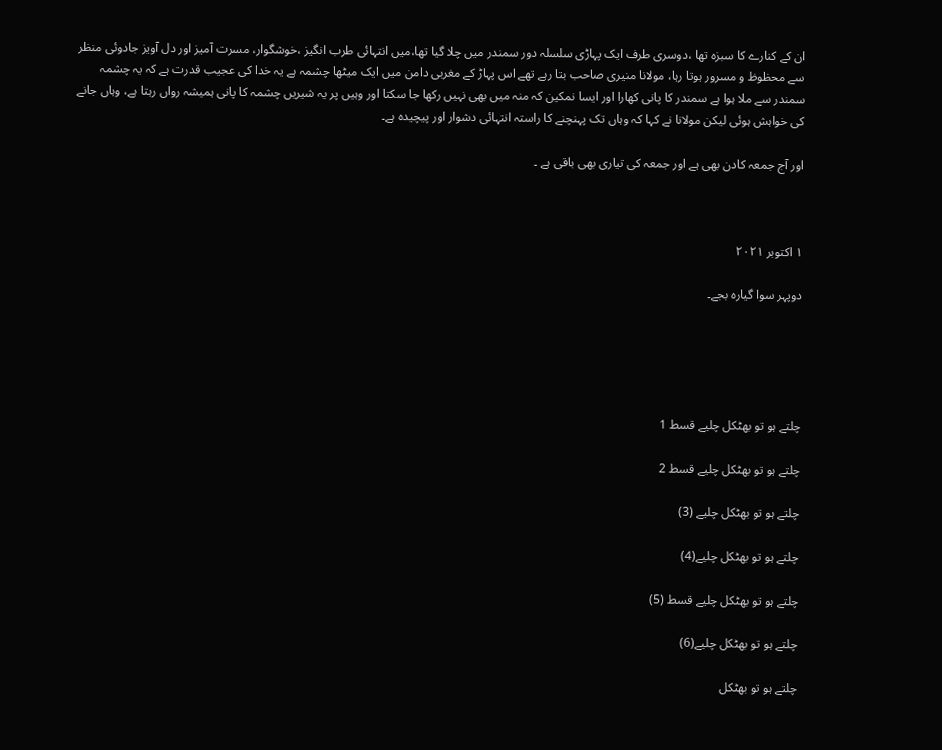ان کے کنارے کا سبزہ تھا ،دوسری طرف ایک پہاڑی سلسلہ دور سمندر میں چلا گیا تھا،میں انتہائی طرب انگیز ،خوشگوار، مسرت آمیز اور دل آویز جادوئی منظر سے محظوظ و مسرور ہوتا رہا، مولانا منیری صاحب بتا رہے تھے اس پہاڑ کے مغربی دامن میں ایک میٹھا چشمہ ہے یہ خدا کی عجیب قدرت ہے کہ یہ چشمہ سمندر سے ملا ہوا ہے سمندر کا پانی کھارا اور ایسا نمکین کہ منہ میں بھی نہیں رکھا جا سکتا اور وہیں پر یہ شیریں چشمہ کا پانی ہمیشہ رواں رہتا ہے، وہاں جانے کی خواہش ہوئی لیکن مولانا نے کہا کہ وہاں تک پہنچنے کا راستہ انتہائی دشوار اور پیچیدہ ہے۔

اور آج جمعہ کادن بھی ہے اور جمعہ کی تیاری بھی باقی ہے ۔



۱ اکتوبر ۲۰۲۱

دوپہر سوا گیارہ بجے۔





چلتے ہو تو بھٹکل چلیے قسط 1

چلتے ہو تو بھٹکل چلیے قسط 2

چلتے ہو تو بھٹکل چلیے (3)

چلتے ہو تو بھٹکل چلیے(4)

چلتے ہو تو بھٹکل چلیے قسط (5)

چلتے ہو تو بھٹکل چلیے(6)

چلتے ہو تو بھٹکل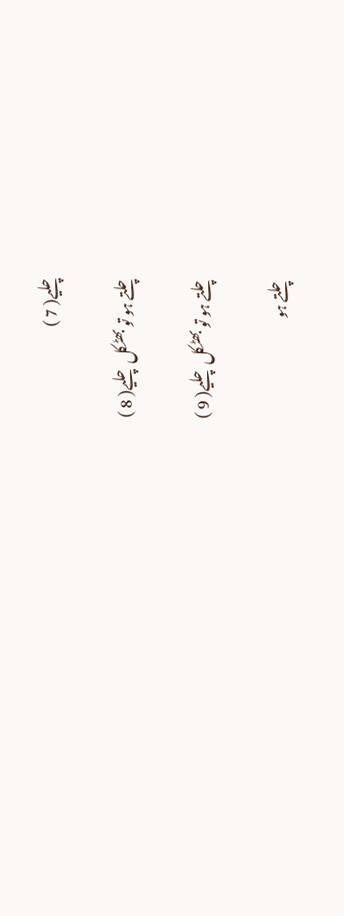چلیے( 7 )

چلتے ہو تو بھٹکل چلیے( 8 )

چلتے ہو تو بھٹکل چلیے( 9 )

چلتے ہو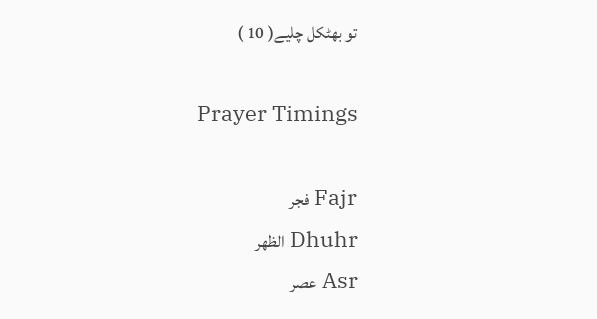تو بھٹکل چلیے( 10 )

Prayer Timings

Fajr فجر
Dhuhr الظهر
Asr عصر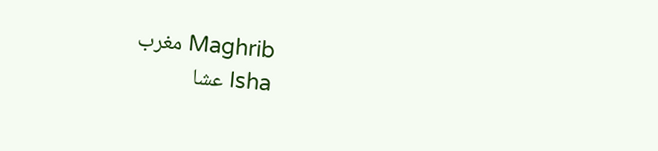Maghrib مغرب
Isha عشا